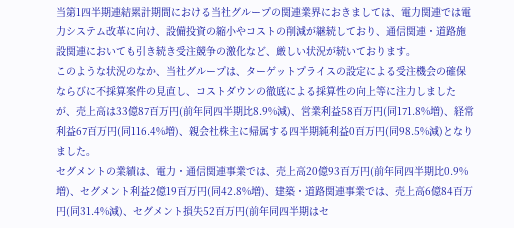当第1四半期連結累計期間における当社グループの関連業界におきましては、電力関連では電力システム改革に向け、設備投資の縮小やコストの削減が継続しており、通信関連・道路施設関連においても引き続き受注競争の激化など、厳しい状況が続いております。
このような状況のなか、当社グループは、ターゲットプライスの設定による受注機会の確保ならびに不採算案件の見直し、コストダウンの徹底による採算性の向上等に注力しましたが、売上高は33億87百万円(前年同四半期比8.9%減)、営業利益58百万円(同171.8%増)、経常利益67百万円(同116.4%増)、親会社株主に帰属する四半期純利益0百万円(同98.5%減)となりました。
セグメントの業績は、電力・通信関連事業では、売上高20億93百万円(前年同四半期比0.9%増)、セグメント利益2億19百万円(同42.8%増)、建築・道路関連事業では、売上高6億84百万円(同31.4%減)、セグメント損失52百万円(前年同四半期はセ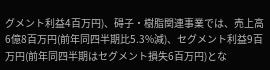グメント利益4百万円)、碍子・樹脂関連事業では、売上高6億8百万円(前年同四半期比5.3%減)、セグメント利益9百万円(前年同四半期はセグメント損失6百万円)とな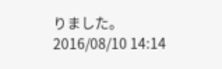りました。
2016/08/10 14:14